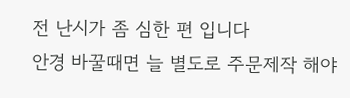전 난시가 좀 심한 편 입니다
안경 바꿀때면 늘 별도로 주문제작 해야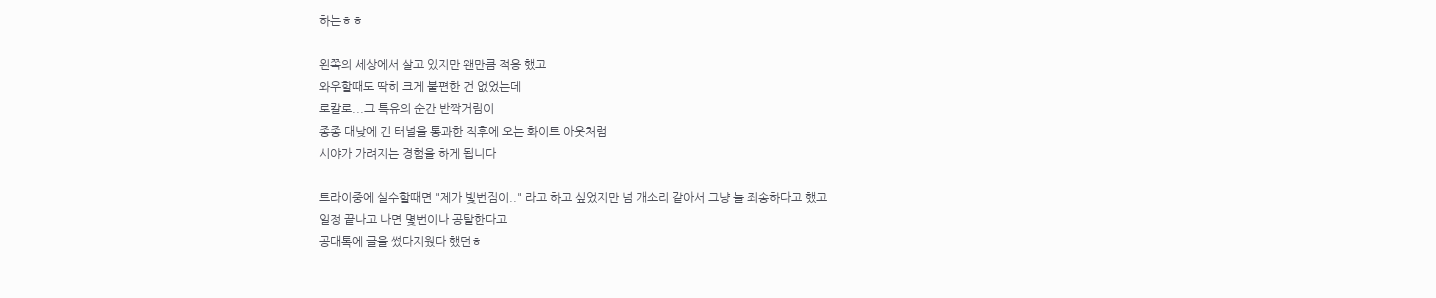하는ㅎㅎ

왼쪽의 세상에서 살고 있지만 왠만큼 적응 했고
와우할때도 딱히 크게 불편한 건 없었는데
로칼로...그 특유의 순간 반짝거림이
종종 대낮에 긴 터널을 통과한 직후에 오는 화이트 아웃처럼
시야가 가려지는 경험을 하게 됩니다

트라이중에 실수할때면 "제가 빛번짐이.." 라고 하고 싶었지만 넘 개소리 같아서 그냥 늘 죄송하다고 했고
일정 끝나고 나면 몇번이나 공탈한다고
공대톡에 글을 썼다지웠다 했던ㅎ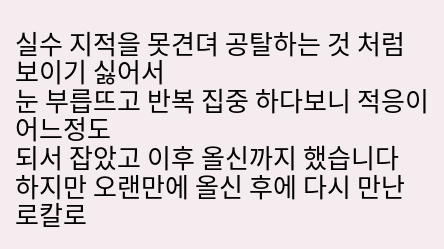실수 지적을 못견뎌 공탈하는 것 처럼 보이기 싫어서
눈 부릅뜨고 반복 집중 하다보니 적응이 어느정도
되서 잡았고 이후 올신까지 했습니다
하지만 오랜만에 올신 후에 다시 만난 로칼로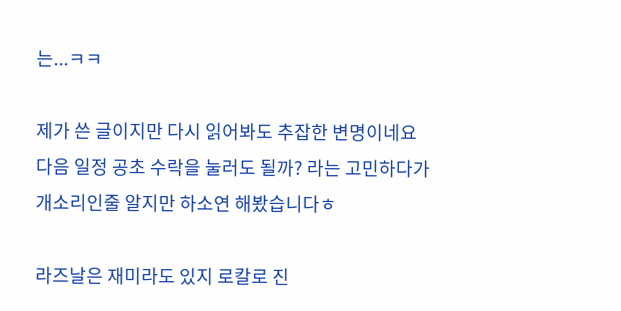는...ㅋㅋ

제가 쓴 글이지만 다시 읽어봐도 추잡한 변명이네요
다음 일정 공초 수락을 눌러도 될까? 라는 고민하다가
개소리인줄 알지만 하소연 해봤습니다ㅎ

라즈날은 재미라도 있지 로칼로 진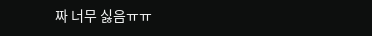짜 너무 싫음ㅠㅠ